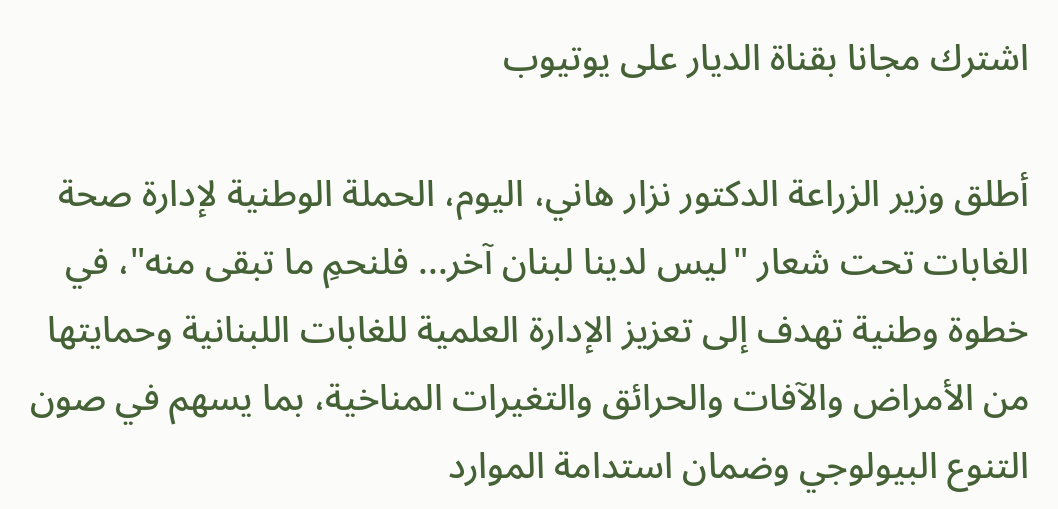اشترك مجانا بقناة الديار على يوتيوب

أطلق وزير الزراعة الدكتور نزار هاني، اليوم، الحملة الوطنية لإدارة صحة الغابات تحت شعار "ليس لدينا لبنان آخر... فلنحمِ ما تبقى منه"، في خطوة وطنية تهدف إلى تعزيز الإدارة العلمية للغابات اللبنانية وحمايتها من الأمراض والآفات والحرائق والتغيرات المناخية، بما يسهم في صون التنوع البيولوجي وضمان استدامة الموارد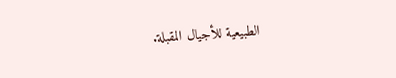الطبيعية للأجيال المقبلة.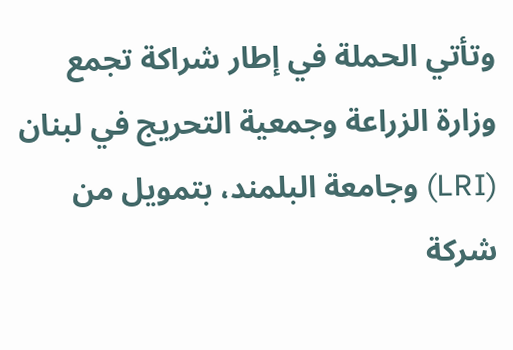وتأتي الحملة في إطار شراكة تجمع وزارة الزراعة وجمعية التحريج في لبنان (LRI) وجامعة البلمند، بتمويل من شركة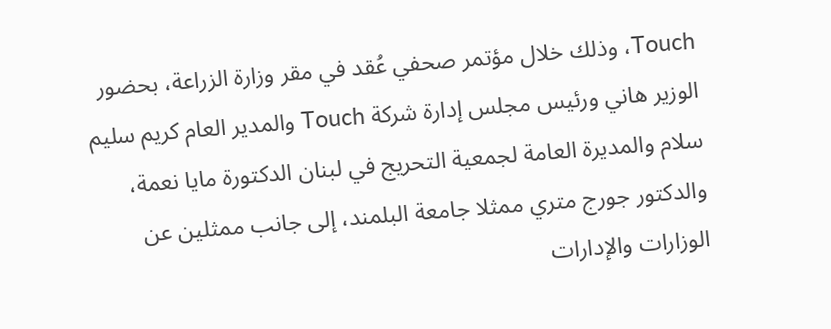Touch، وذلك خلال مؤتمر صحفي عُقد في مقر وزارة الزراعة، بحضور الوزير هاني ورئيس مجلس إدارة شركة Touch والمدير العام كريم سليم سلام والمديرة العامة لجمعية التحريج في لبنان الدكتورة مايا نعمة، والدكتور جورج متري ممثلا جامعة البلمند، إلى جانب ممثلين عن الوزارات والإدارات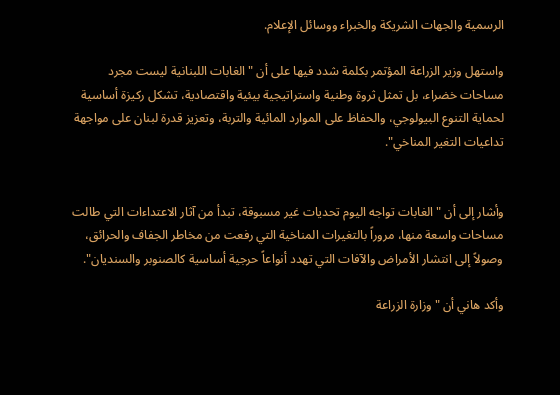الرسمية والجهات الشريكة والخبراء ووسائل الإعلام.

واستهل وزير الزراعة المؤتمر بكلمة شدد فيها على أن "الغابات اللبنانية ليست مجرد مساحات خضراء، بل تمثل ثروة وطنية واستراتيجية بيئية واقتصادية، تشكل ركيزة أساسية لحماية التنوع البيولوجي، والحفاظ على الموارد المائية والتربة، وتعزيز قدرة لبنان على مواجهة تداعيات التغير المناخي".


وأشار إلى أن "الغابات تواجه اليوم تحديات غير مسبوقة، تبدأ من آثار الاعتداءات التي طالت مساحات واسعة منها، مروراً بالتغيرات المناخية التي رفعت من مخاطر الجفاف والحرائق، وصولاً إلى انتشار الأمراض والآفات التي تهدد أنواعاً حرجية أساسية كالصنوبر والسنديان".

وأكد هاني أن "وزارة الزراعة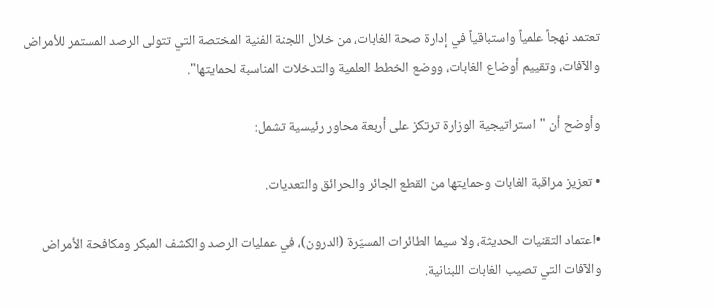تعتمد نهجاً علمياً واستباقياً في إدارة صحة الغابات، من خلال اللجنة الفنية المختصة التي تتولى الرصد المستمر للأمراض والآفات، وتقييم أوضاع الغابات، ووضع الخطط العلمية والتدخلات المناسبة لحمايتها".

وأوضح أن "استراتيجية الوزارة ترتكز على أربعة محاور رئيسية تشمل:

• تعزيز مراقبة الغابات وحمايتها من القطع الجائر والحرائق والتعديات.

•اعتماد التقنيات الحديثة، ولا سيما الطائرات المسيّرة (الدرون)، في عمليات الرصد والكشف المبكر ومكافحة الأمراض والآفات التي تصيب الغابات اللبنانية.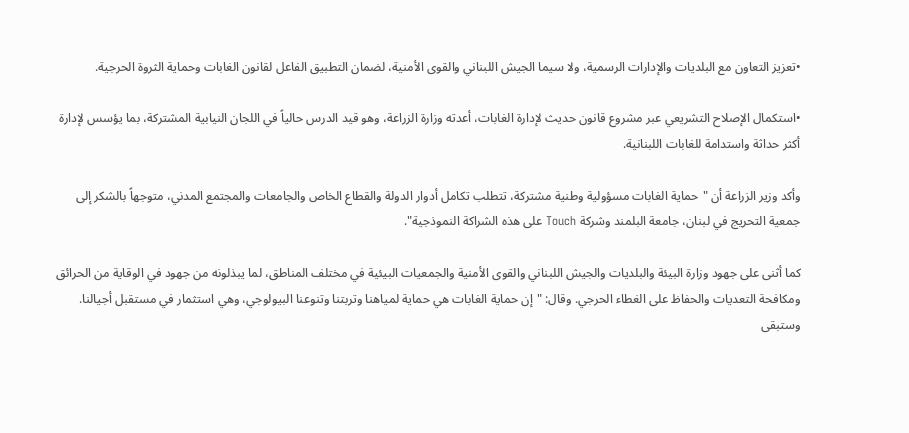•تعزيز التعاون مع البلديات والإدارات الرسمية، ولا سيما الجيش اللبناني والقوى الأمنية، لضمان التطبيق الفاعل لقانون الغابات وحماية الثروة الحرجية.

•استكمال الإصلاح التشريعي عبر مشروع قانون حديث لإدارة الغابات، أعدته وزارة الزراعة، وهو قيد الدرس حالياً في اللجان النيابية المشتركة، بما يؤسس لإدارة أكثر حداثة واستدامة للغابات اللبنانية.

وأكد وزير الزراعة أن "حماية الغابات مسؤولية وطنية مشتركة، تتطلب تكامل أدوار الدولة والقطاع الخاص والجامعات والمجتمع المدني، متوجهاً بالشكر إلى جمعية التحريج في لبنان، جامعة البلمند وشركة Touch على هذه الشراكة النموذجية".

كما أثنى على جهود وزارة البيئة والبلديات والجيش اللبناني والقوى الأمنية والجمعيات البيئية في مختلف المناطق، لما يبذلونه من جهود في الوقاية من الحرائق ومكافحة التعديات والحفاظ على الغطاء الحرجي. وقال: "إن حماية الغابات هي حماية لمياهنا وتربتنا وتنوعنا البيولوجي، وهي استثمار في مستقبل أجيالنا. وستبقى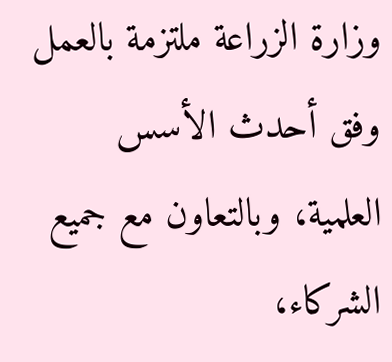وزارة الزراعة ملتزمة بالعمل وفق أحدث الأسس العلمية، وبالتعاون مع جميع الشركاء،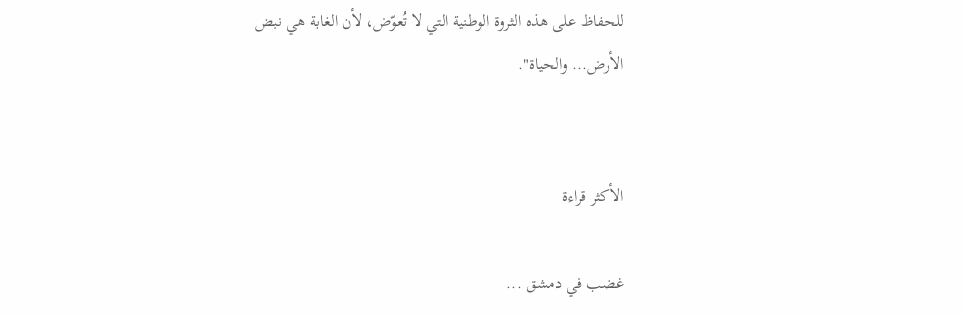للحفاظ على هذه الثروة الوطنية التي لا تُعوّض، لأن الغابة هي نبض الأرض... والحياة".


الأكثر قراءة

غضب في دمشق ...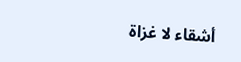أشقاء لا غزاة